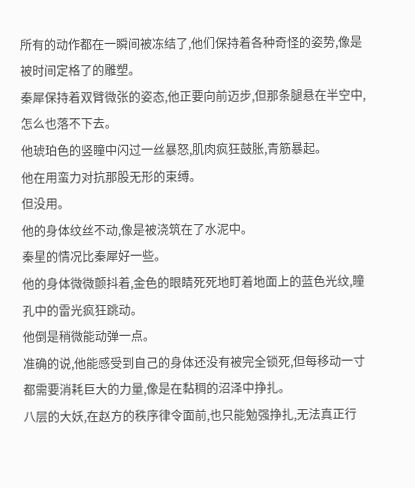所有的动作都在一瞬间被冻结了,他们保持着各种奇怪的姿势,像是被时间定格了的雕塑。
秦犀保持着双臂微张的姿态,他正要向前迈步,但那条腿悬在半空中,怎么也落不下去。
他琥珀色的竖瞳中闪过一丝暴怒,肌肉疯狂鼓胀,青筋暴起。
他在用蛮力对抗那股无形的束缚。
但没用。
他的身体纹丝不动,像是被浇筑在了水泥中。
秦星的情况比秦犀好一些。
他的身体微微颤抖着,金色的眼睛死死地盯着地面上的蓝色光纹,瞳孔中的雷光疯狂跳动。
他倒是稍微能动弹一点。
准确的说,他能感受到自己的身体还没有被完全锁死,但每移动一寸都需要消耗巨大的力量,像是在黏稠的沼泽中挣扎。
八层的大妖,在赵方的秩序律令面前,也只能勉强挣扎,无法真正行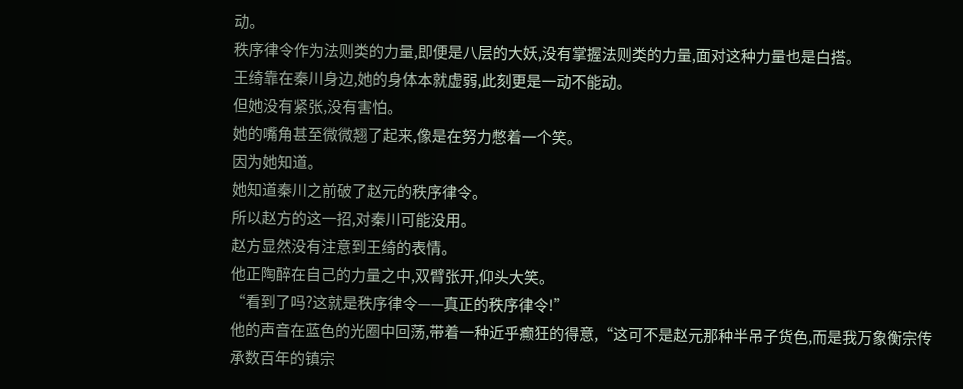动。
秩序律令作为法则类的力量,即便是八层的大妖,没有掌握法则类的力量,面对这种力量也是白搭。
王绮靠在秦川身边,她的身体本就虚弱,此刻更是一动不能动。
但她没有紧张,没有害怕。
她的嘴角甚至微微翘了起来,像是在努力憋着一个笑。
因为她知道。
她知道秦川之前破了赵元的秩序律令。
所以赵方的这一招,对秦川可能没用。
赵方显然没有注意到王绮的表情。
他正陶醉在自己的力量之中,双臂张开,仰头大笑。
“看到了吗?这就是秩序律令——真正的秩序律令!”
他的声音在蓝色的光圈中回荡,带着一种近乎癫狂的得意,“这可不是赵元那种半吊子货色,而是我万象衡宗传承数百年的镇宗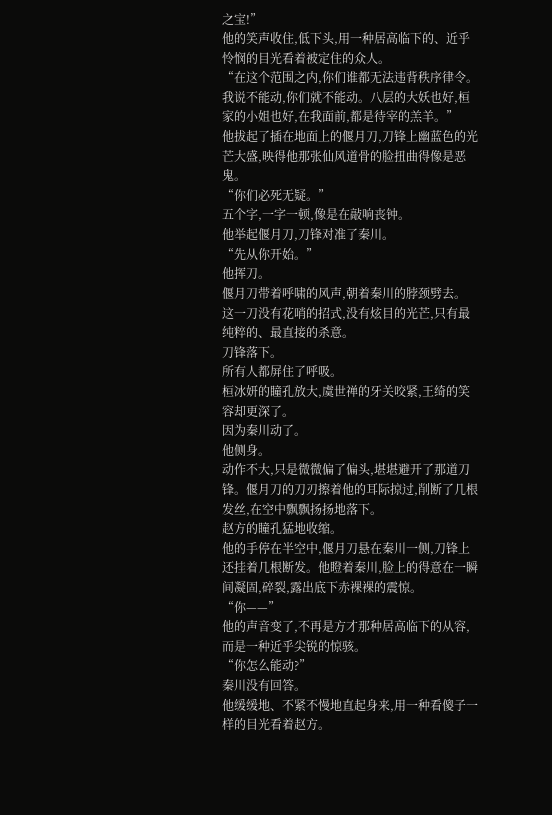之宝!”
他的笑声收住,低下头,用一种居高临下的、近乎怜悯的目光看着被定住的众人。
“在这个范围之内,你们谁都无法违背秩序律令。我说不能动,你们就不能动。八层的大妖也好,桓家的小姐也好,在我面前,都是待宰的羔羊。”
他拔起了插在地面上的偃月刀,刀锋上幽蓝色的光芒大盛,映得他那张仙风道骨的脸扭曲得像是恶鬼。
“你们必死无疑。”
五个字,一字一顿,像是在敲响丧钟。
他举起偃月刀,刀锋对准了秦川。
“先从你开始。”
他挥刀。
偃月刀带着呼啸的风声,朝着秦川的脖颈劈去。
这一刀没有花哨的招式,没有炫目的光芒,只有最纯粹的、最直接的杀意。
刀锋落下。
所有人都屏住了呼吸。
桓冰妍的瞳孔放大,虞世禅的牙关咬紧,王绮的笑容却更深了。
因为秦川动了。
他侧身。
动作不大,只是微微偏了偏头,堪堪避开了那道刀锋。偃月刀的刀刃擦着他的耳际掠过,削断了几根发丝,在空中飘飘扬扬地落下。
赵方的瞳孔猛地收缩。
他的手停在半空中,偃月刀悬在秦川一侧,刀锋上还挂着几根断发。他瞪着秦川,脸上的得意在一瞬间凝固,碎裂,露出底下赤裸裸的震惊。
“你——”
他的声音变了,不再是方才那种居高临下的从容,而是一种近乎尖锐的惊骇。
“你怎么能动?”
秦川没有回答。
他缓缓地、不紧不慢地直起身来,用一种看傻子一样的目光看着赵方。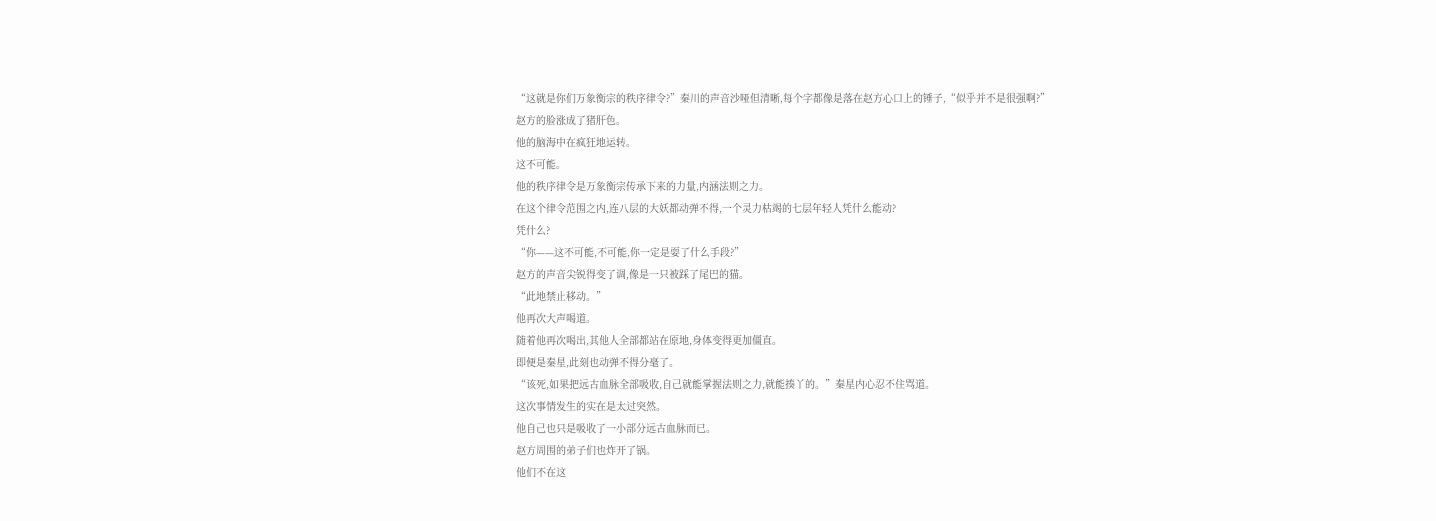“这就是你们万象衡宗的秩序律令?”秦川的声音沙哑但清晰,每个字都像是落在赵方心口上的锤子,“似乎并不是很强啊?”
赵方的脸涨成了猪肝色。
他的脑海中在疯狂地运转。
这不可能。
他的秩序律令是万象衡宗传承下来的力量,内涵法则之力。
在这个律令范围之内,连八层的大妖都动弹不得,一个灵力枯竭的七层年轻人凭什么能动?
凭什么?
“你——这不可能,不可能,你一定是耍了什么手段?”
赵方的声音尖锐得变了调,像是一只被踩了尾巴的猫。
“此地禁止移动。”
他再次大声喝道。
随着他再次喝出,其他人全部都站在原地,身体变得更加僵直。
即便是秦星,此刻也动弹不得分毫了。
“该死,如果把远古血脉全部吸收,自己就能掌握法则之力,就能揍丫的。”秦星内心忍不住骂道。
这次事情发生的实在是太过突然。
他自己也只是吸收了一小部分远古血脉而已。
赵方周围的弟子们也炸开了锅。
他们不在这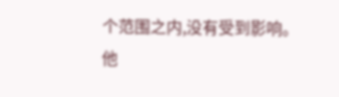个范围之内,没有受到影响。
他